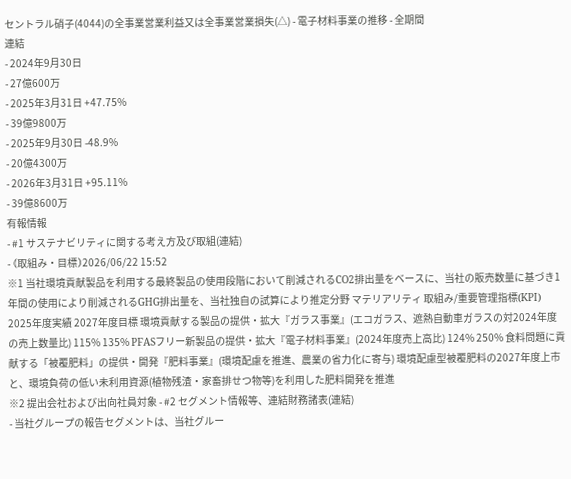セントラル硝子(4044)の全事業営業利益又は全事業営業損失(△) - 電子材料事業の推移 - 全期間
連結
- 2024年9月30日
- 27億600万
- 2025年3月31日 +47.75%
- 39億9800万
- 2025年9月30日 -48.9%
- 20億4300万
- 2026年3月31日 +95.11%
- 39億8600万
有報情報
- #1 サステナビリティに関する考え方及び取組(連結)
- ⦅取組み・目標⦆2026/06/22 15:52
※1 当社環境貢献製品を利用する最終製品の使用段階において削減されるCO2排出量をベースに、当社の販売数量に基づき1年間の使用により削減されるGHG排出量を、当社独自の試算により推定分野 マテリアリティ 取組み/重要管理指標(KPI) 2025年度実績 2027年度目標 環境貢献する製品の提供・拡大『ガラス事業』(エコガラス、遮熱自動車ガラスの対2024年度の売上数量比) 115% 135% PFASフリー新製品の提供・拡大『電子材料事業』(2024年度売上高比) 124% 250% 食料問題に貢献する「被覆肥料」の提供・開発『肥料事業』(環境配慮を推進、農業の省力化に寄与) 環境配慮型被覆肥料の2027年度上市と、環境負荷の低い未利用資源(植物残渣・家畜排せつ物等)を利用した肥料開発を推進
※2 提出会社および出向社員対象 - #2 セグメント情報等、連結財務諸表(連結)
- 当社グループの報告セグメントは、当社グルー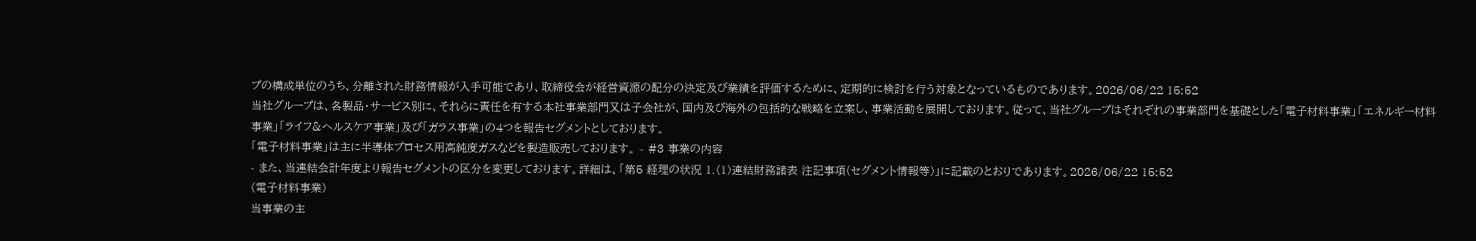プの構成単位のうち、分離された財務情報が入手可能であり、取締役会が経営資源の配分の決定及び業績を評価するために、定期的に検討を行う対象となっているものであります。2026/06/22 15:52
当社グループは、各製品・サービス別に、それらに責任を有する本社事業部門又は子会社が、国内及び海外の包括的な戦略を立案し、事業活動を展開しております。従って、当社グループはそれぞれの事業部門を基礎とした「電子材料事業」「エネルギー材料事業」「ライフ&ヘルスケア事業」及び「ガラス事業」の4つを報告セグメントとしております。
「電子材料事業」は主に半導体プロセス用高純度ガスなどを製造販売しております。 - #3 事業の内容
- また、当連結会計年度より報告セグメントの区分を変更しております。詳細は、「第5 経理の状況 1.(1)連結財務諸表 注記事項(セグメント情報等)」に記載のとおりであります。2026/06/22 15:52
(電子材料事業)
当事業の主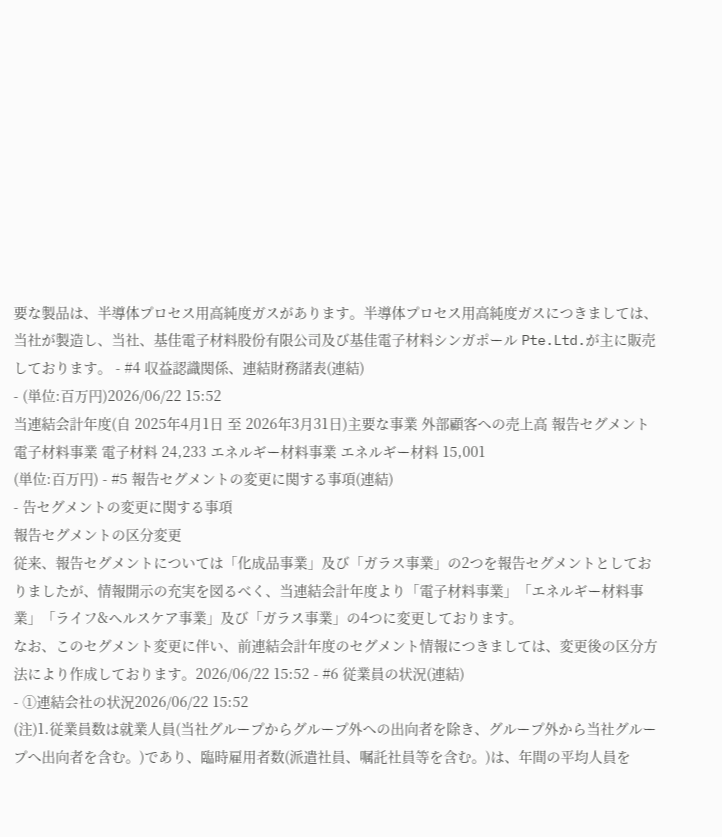要な製品は、半導体プロセス用高純度ガスがあります。半導体プロセス用高純度ガスにつきましては、当社が製造し、当社、基佳電子材料股份有限公司及び基佳電子材料シンガポール Pte.Ltd.が主に販売しております。 - #4 収益認識関係、連結財務諸表(連結)
- (単位:百万円)2026/06/22 15:52
当連結会計年度(自 2025年4月1日 至 2026年3月31日)主要な事業 外部顧客への売上高 報告セグメント 電子材料事業 電子材料 24,233 エネルギー材料事業 エネルギー材料 15,001
(単位:百万円) - #5 報告セグメントの変更に関する事項(連結)
- 告セグメントの変更に関する事項
報告セグメントの区分変更
従来、報告セグメントについては「化成品事業」及び「ガラス事業」の2つを報告セグメントとしておりましたが、情報開示の充実を図るべく、当連結会計年度より「電子材料事業」「エネルギー材料事業」「ライフ&ヘルスケア事業」及び「ガラス事業」の4つに変更しております。
なお、このセグメント変更に伴い、前連結会計年度のセグメント情報につきましては、変更後の区分方法により作成しております。2026/06/22 15:52 - #6 従業員の状況(連結)
- ①連結会社の状況2026/06/22 15:52
(注)1.従業員数は就業人員(当社グループからグループ外への出向者を除き、グループ外から当社グループへ出向者を含む。)であり、臨時雇用者数(派遣社員、嘱託社員等を含む。)は、年間の平均人員を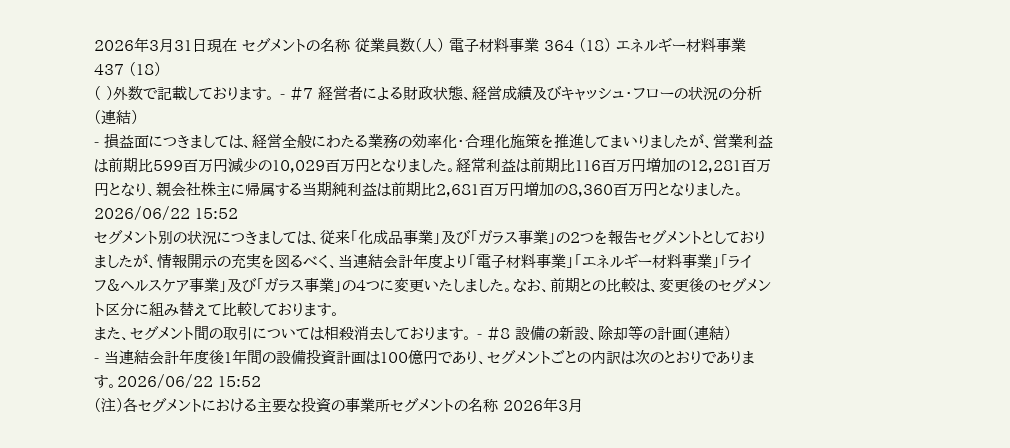2026年3月31日現在 セグメントの名称 従業員数(人) 電子材料事業 364 (18) エネルギー材料事業 437 (18)
( )外数で記載しております。 - #7 経営者による財政状態、経営成績及びキャッシュ・フローの状況の分析(連結)
- 損益面につきましては、経営全般にわたる業務の効率化・合理化施策を推進してまいりましたが、営業利益は前期比599百万円減少の10,029百万円となりました。経常利益は前期比116百万円増加の12,281百万円となり、親会社株主に帰属する当期純利益は前期比2,681百万円増加の8,360百万円となりました。2026/06/22 15:52
セグメント別の状況につきましては、従来「化成品事業」及び「ガラス事業」の2つを報告セグメントとしておりましたが、情報開示の充実を図るべく、当連結会計年度より「電子材料事業」「エネルギー材料事業」「ライフ&ヘルスケア事業」及び「ガラス事業」の4つに変更いたしました。なお、前期との比較は、変更後のセグメント区分に組み替えて比較しております。
また、セグメント間の取引については相殺消去しております。 - #8 設備の新設、除却等の計画(連結)
- 当連結会計年度後1年間の設備投資計画は100億円であり、セグメントごとの内訳は次のとおりであります。2026/06/22 15:52
(注)各セグメントにおける主要な投資の事業所セグメントの名称 2026年3月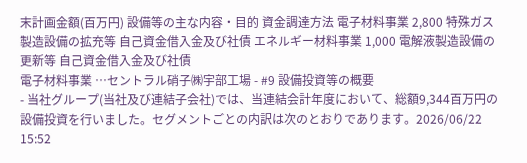末計画金額(百万円) 設備等の主な内容・目的 資金調達方法 電子材料事業 2,800 特殊ガス製造設備の拡充等 自己資金借入金及び社債 エネルギー材料事業 1,000 電解液製造設備の更新等 自己資金借入金及び社債
電子材料事業 …セントラル硝子㈱宇部工場 - #9 設備投資等の概要
- 当社グループ(当社及び連結子会社)では、当連結会計年度において、総額9,344百万円の設備投資を行いました。セグメントごとの内訳は次のとおりであります。2026/06/22 15:52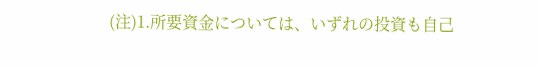(注)1.所要資金については、いずれの投資も自己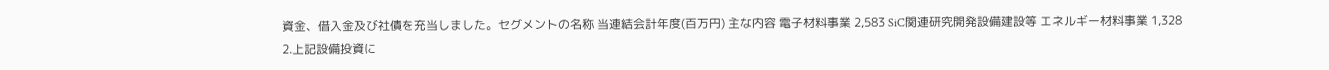資金、借入金及び社債を充当しました。セグメントの名称 当連結会計年度(百万円) 主な内容 電子材料事業 2,583 SiC関連研究開発設備建設等 エネルギー材料事業 1,328
2.上記設備投資に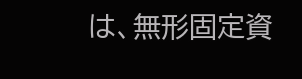は、無形固定資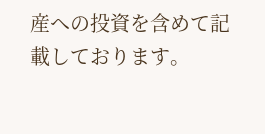産への投資を含めて記載しております。